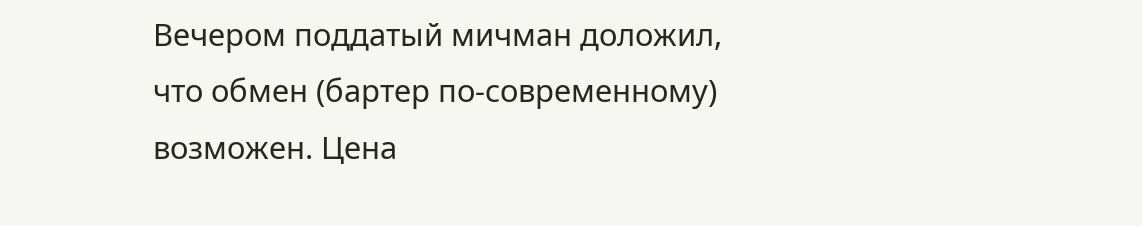Вечером поддатый мичман доложил, что обмен (бартер по-современному) возможен. Цена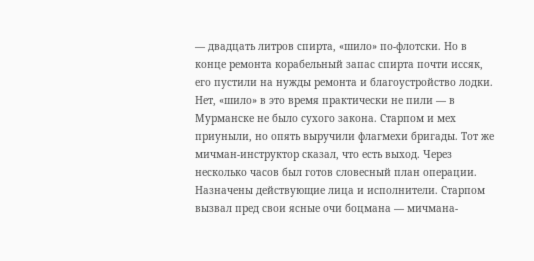— двадцать литров спирта, «шило» по-флотски. Но в конце ремонта корабельный запас спирта почти иссяк, его пустили на нужды ремонта и благоустройство лодки. Нет, «шило» в это время практически не пили — в Мурманске не было сухого закона. Старпом и мех приуныли, но опять выручили флагмехи бригады. Тот же мичман-инструктор сказал, что есть выход. Через несколько часов был готов словесный план операции. Назначены действующие лица и исполнители. Старпом вызвал пред свои ясные очи боцмана — мичмана-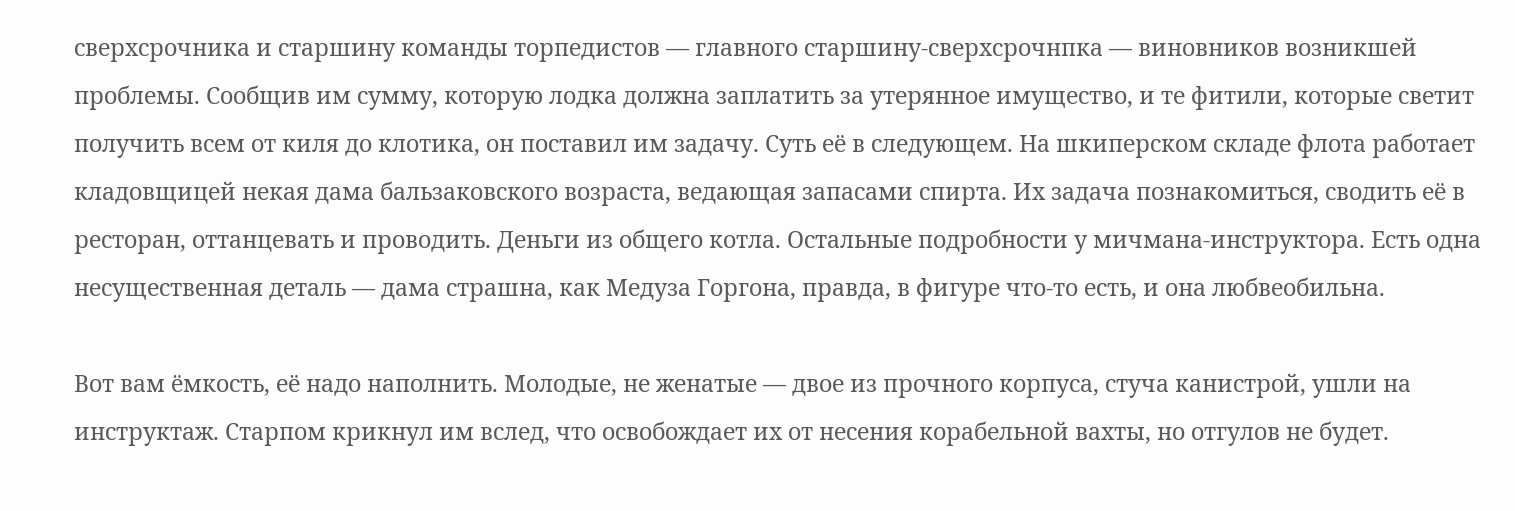сверхсрочника и старшину команды торпедистов — главного старшину-сверхсрочнпка — виновников возникшей проблемы. Сообщив им сумму, которую лодка должна заплатить за утерянное имущество, и те фитили, которые светит получить всем от киля до клотика, он поставил им задачу. Суть её в следующем. На шкиперском складе флота работает кладовщицей некая дама бальзаковского возраста, ведающая запасами спирта. Их задача познакомиться, сводить её в ресторан, оттанцевать и проводить. Деньги из общего котла. Остальные подробности у мичмана-инструктора. Есть одна несущественная деталь — дама страшна, как Медуза Горгона, правда, в фигуре что-то есть, и она любвеобильна.

Вот вам ёмкость, её надо наполнить. Молодые, не женатые — двое из прочного корпуса, стуча канистрой, ушли на инструктаж. Старпом крикнул им вслед, что освобождает их от несения корабельной вахты, но отгулов не будет.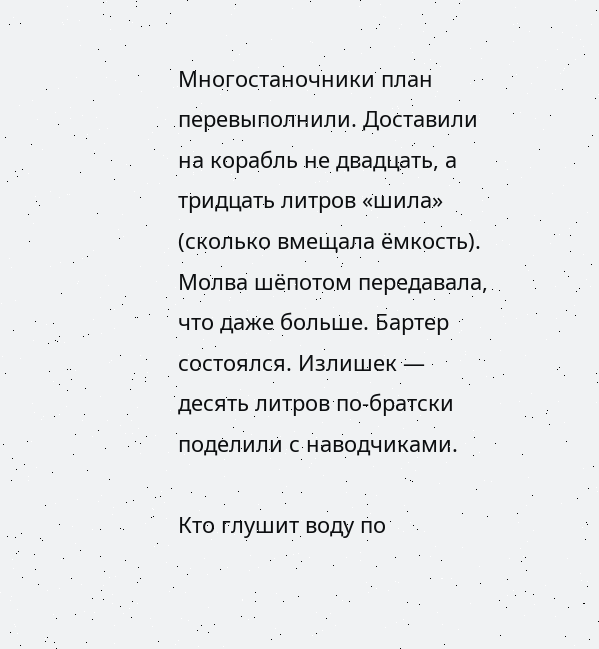Многостаночники план перевыполнили. Доставили на корабль не двадцать, а тридцать литров «шила» (сколько вмещала ёмкость). Молва шёпотом передавала, что даже больше. Бартер состоялся. Излишек — десять литров по-братски поделили с наводчиками.

Кто глушит воду по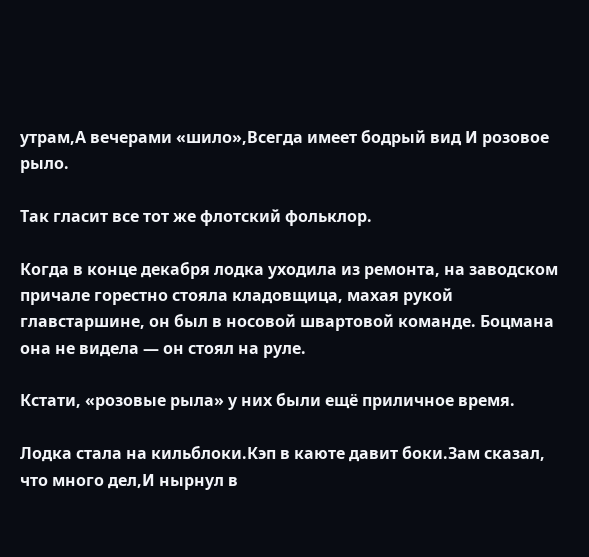утрам,А вечерами «шило»,Всегда имеет бодрый вид И розовое рыло.

Так гласит все тот же флотский фольклор.

Когда в конце декабря лодка уходила из ремонта, на заводском причале горестно стояла кладовщица, махая рукой главстаршине, он был в носовой швартовой команде. Боцмана она не видела — он стоял на руле.

Кстати, «розовые рыла» у них были ещё приличное время.

Лодка стала на кильблоки.Кэп в каюте давит боки.Зам сказал, что много дел,И нырнул в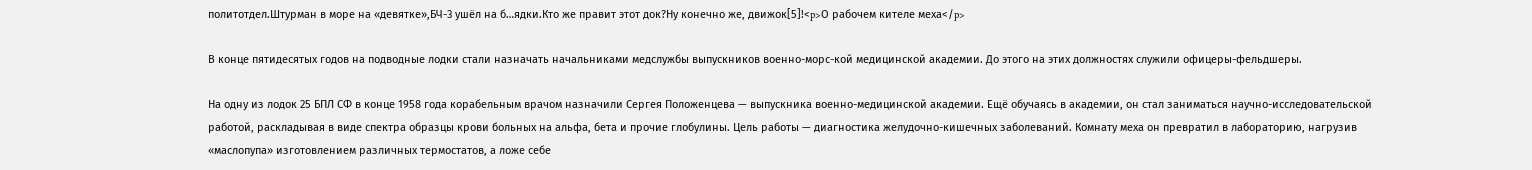политотдел.Штурман в море на «девятке»,БЧ-3 ушёл на б…ядки.Кто же правит этот док?Ну конечно же, движок[5]!<p>О рабочем кителе меха</p>

В конце пятидесятых годов на подводные лодки стали назначать начальниками медслужбы выпускников военно-морс-кой медицинской академии. До этого на этих должностях служили офицеры-фельдшеры.

На одну из лодок 25 БПЛ СФ в конце 1958 года корабельным врачом назначили Сергея Положенцева — выпускника военно-медицинской академии. Ещё обучаясь в академии, он стал заниматься научно-исследовательской работой, раскладывая в виде спектра образцы крови больных на альфа, бета и прочие глобулины. Цель работы — диагностика желудочно-кишечных заболеваний. Комнату меха он превратил в лабораторию, нагрузив «маслопупа» изготовлением различных термостатов, а ложе себе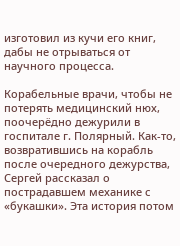изготовил из кучи его книг, дабы не отрываться от научного процесса.

Корабельные врачи, чтобы не потерять медицинский нюх, поочерёдно дежурили в госпитале г. Полярный. Как-то, возвратившись на корабль после очередного дежурства, Сергей рассказал о пострадавшем механике с «букашки». Эта история потом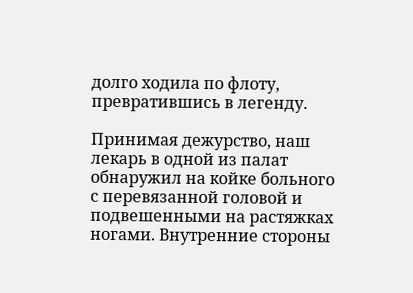долго ходила по флоту, превратившись в легенду.

Принимая дежурство, наш лекарь в одной из палат обнаружил на койке больного с перевязанной головой и подвешенными на растяжках ногами. Внутренние стороны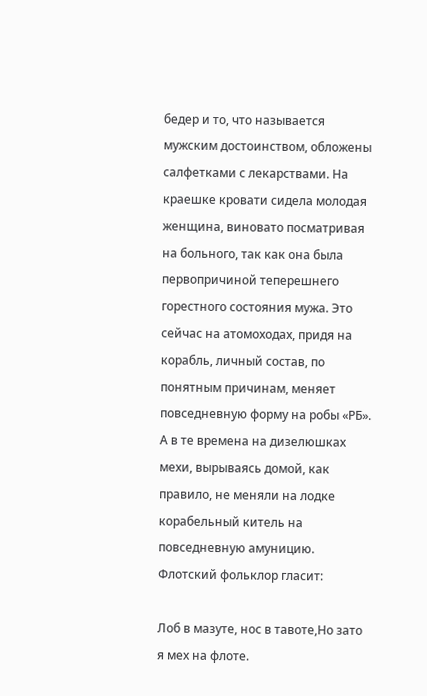бедер и то, что называется мужским достоинством, обложены салфетками с лекарствами. На краешке кровати сидела молодая женщина, виновато посматривая на больного, так как она была первопричиной теперешнего горестного состояния мужа. Это сейчас на атомоходах, придя на корабль, личный состав, по понятным причинам, меняет повседневную форму на робы «РБ». А в те времена на дизелюшках мехи, вырываясь домой, как правило, не меняли на лодке корабельный китель на повседневную амуницию. Флотский фольклор гласит:

Лоб в мазуте, нос в тавоте,Но зато я мех на флоте.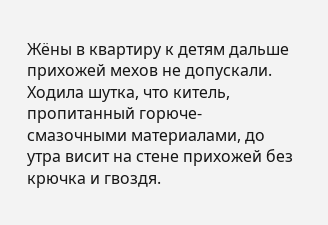Жёны в квартиру к детям дальше прихожей мехов не допускали. Ходила шутка, что китель, пропитанный горюче-смазочными материалами, до утра висит на стене прихожей без крючка и гвоздя.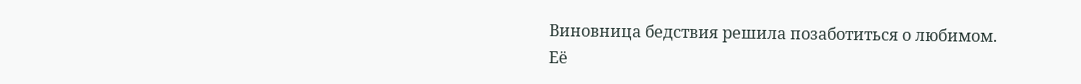Виновница бедствия решила позаботиться о любимом. Её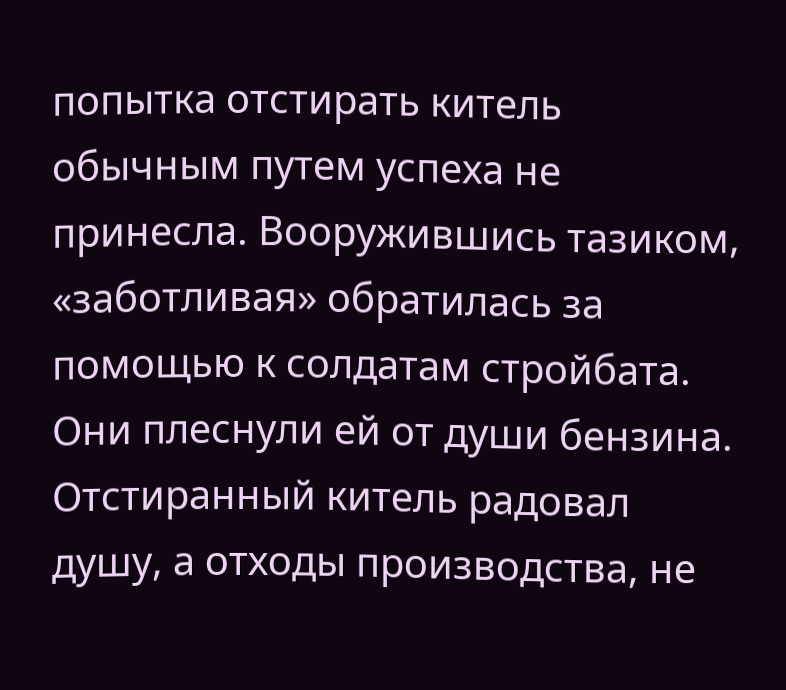попытка отстирать китель обычным путем успеха не принесла. Вооружившись тазиком, «заботливая» обратилась за помощью к солдатам стройбата. Они плеснули ей от души бензина. Отстиранный китель радовал душу, а отходы производства, не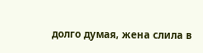долго думая, жена слила в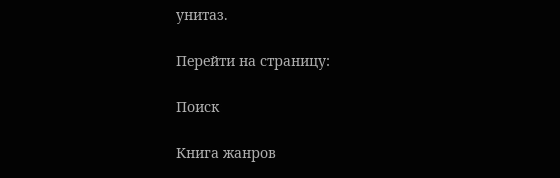унитаз.

Перейти на страницу:

Поиск

Книга жанров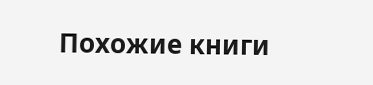Похожие книги